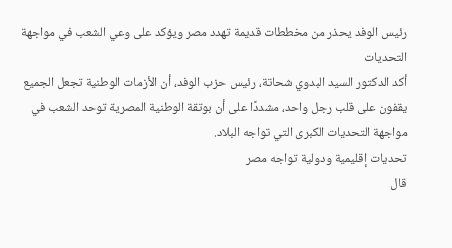رئيس الوفد يحذر من مخططات قديمة تهدد مصر ويؤكد على وعي الشعب في مواجهة التحديات
أكد الدكتور السيد البدوي شحاتة، رئيس حزب الوفد، أن الأزمات الوطنية تجعل الجميع يقفون على قلب رجل واحد، مشددًا على أن بوتقة الوطنية المصرية توحد الشعب في مواجهة التحديات الكبرى التي تواجه البلاد.
تحديات إقليمية ودولية تواجه مصر
قال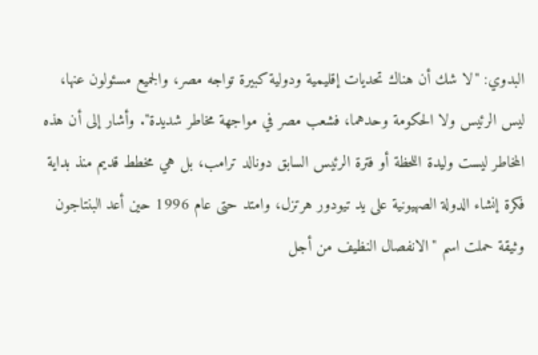البدوي: "لا شك أن هناك تحديات إقليمية ودولية كبيرة تواجه مصر، والجميع مسئولون عنها، ليس الرئيس ولا الحكومة وحدهما، فشعب مصر في مواجهة مخاطر شديدة". وأشار إلى أن هذه المخاطر ليست وليدة اللحظة أو فترة الرئيس السابق دونالد ترامب، بل هي مخطط قديم منذ بداية فكرة إنشاء الدولة الصهيونية على يد تيودور هرتزل، وامتد حتى عام 1996 حين أعد البنتاجون وثيقة حملت اسم "الانفصال النظيف من أجل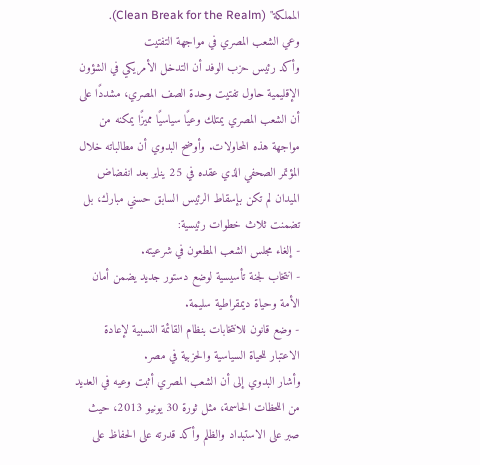المملكة" (Clean Break for the Realm).
وعي الشعب المصري في مواجهة التفتيت
وأكد رئيس حزب الوفد أن التدخل الأمريكي في الشؤون الإقليمية حاول تفتيت وحدة الصف المصري، مشددًا على أن الشعب المصري يمتلك وعيًا سياسيًا مميزًا يمكنه من مواجهة هذه المحاولات. وأوضح البدوي أن مطالباته خلال المؤتمر الصحفي الذي عقده في 25 يناير بعد انفضاض الميدان لم تكن بإسقاط الرئيس السابق حسني مبارك، بل تضمنت ثلاث خطوات رئيسية:
- إلغاء مجلس الشعب المطعون في شرعيته.
- انتخاب لجنة تأسيسية لوضع دستور جديد يضمن أمان الأمة وحياة ديمقراطية سليمة.
- وضع قانون للانتخابات بنظام القائمة النسبية لإعادة الاعتبار للحياة السياسية والحزبية في مصر.
وأشار البدوي إلى أن الشعب المصري أثبت وعيه في العديد من اللحظات الحاسمة، مثل ثورة 30 يونيو 2013، حيث صبر على الاستبداد والظلم وأكد قدرته على الحفاظ على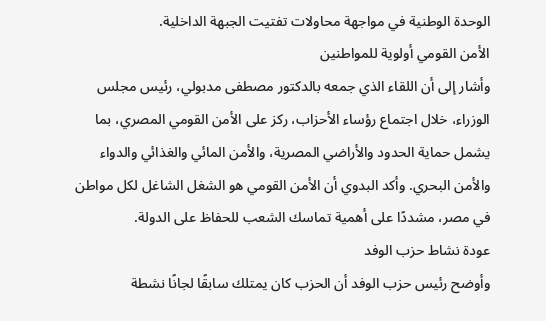الوحدة الوطنية في مواجهة محاولات تفتيت الجبهة الداخلية.
الأمن القومي أولوية للمواطنين
وأشار إلى أن اللقاء الذي جمعه بالدكتور مصطفى مدبولي، رئيس مجلس الوزراء، خلال اجتماع رؤساء الأحزاب، ركز على الأمن القومي المصري، بما يشمل حماية الحدود والأراضي المصرية، والأمن المائي والغذائي والدواء والأمن البحري. وأكد البدوي أن الأمن القومي هو الشغل الشاغل لكل مواطن في مصر، مشددًا على أهمية تماسك الشعب للحفاظ على الدولة.
عودة نشاط حزب الوفد
وأوضح رئيس حزب الوفد أن الحزب كان يمتلك سابقًا لجانًا نشطة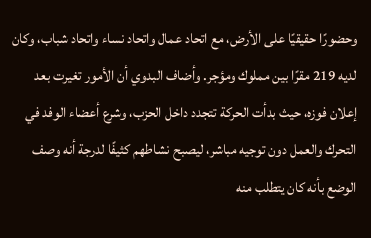وحضورًا حقيقيًا على الأرض، مع اتحاد عمال واتحاد نساء واتحاد شباب، وكان لديه 219 مقرًا بين مملوك ومؤجر. وأضاف البدوي أن الأمور تغيرت بعد إعلان فوزه، حيث بدأت الحركة تتجدد داخل الحزب، وشرع أعضاء الوفد في التحرك والعمل دون توجيه مباشر، ليصبح نشاطهم كثيفًا لدرجة أنه وصف الوضع بأنه كان يتطلب منه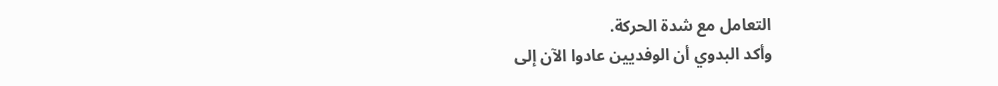التعامل مع شدة الحركة.
وأكد البدوي أن الوفديين عادوا الآن إلى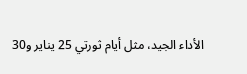الأداء الجيد، مثل أيام ثورتي 25 يناير و30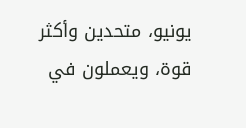يونيو، متحدين وأكثر قوة، ويعملون في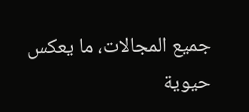جميع المجالات، ما يعكس حيوية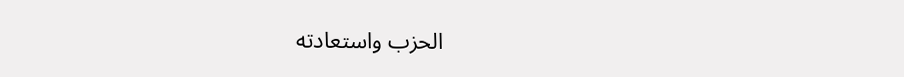الحزب واستعادته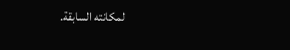لمكانته السابقة.